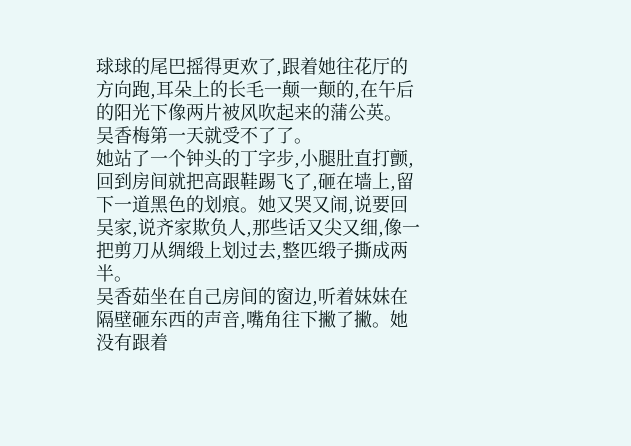球球的尾巴摇得更欢了,跟着她往花厅的方向跑,耳朵上的长毛一颠一颠的,在午后的阳光下像两片被风吹起来的蒲公英。
吴香梅第一天就受不了了。
她站了一个钟头的丁字步,小腿肚直打颤,回到房间就把高跟鞋踢飞了,砸在墙上,留下一道黑色的划痕。她又哭又闹,说要回吴家,说齐家欺负人,那些话又尖又细,像一把剪刀从绸缎上划过去,整匹缎子撕成两半。
吴香茹坐在自己房间的窗边,听着妹妹在隔壁砸东西的声音,嘴角往下撇了撇。她没有跟着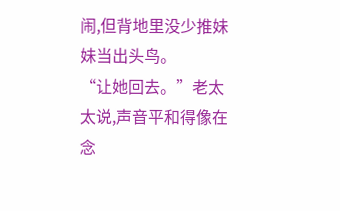闹,但背地里没少推妹妹当出头鸟。
“让她回去。”老太太说,声音平和得像在念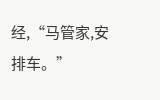经,“马管家,安排车。”